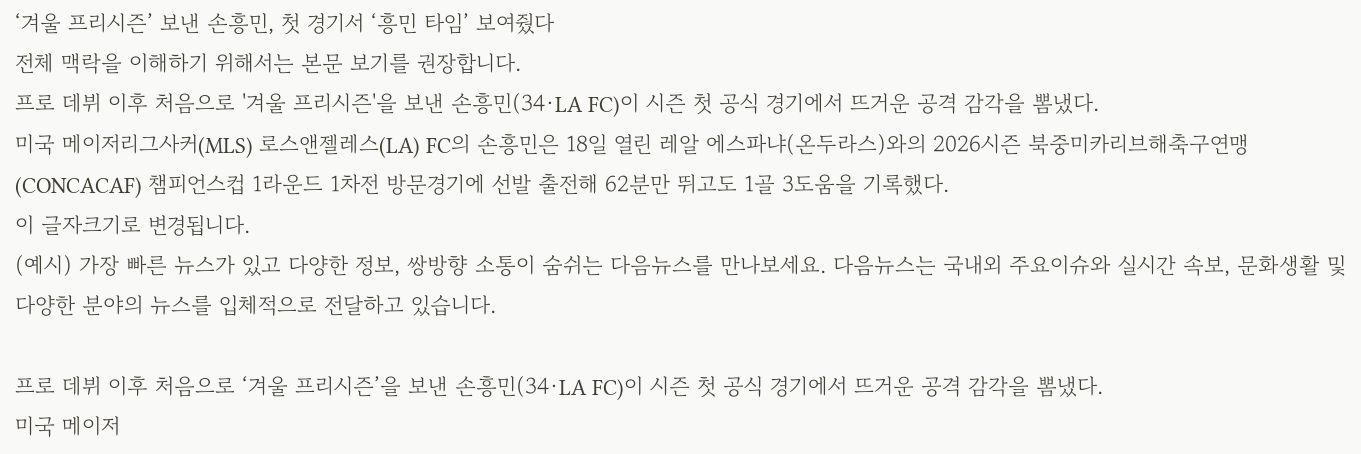‘겨울 프리시즌’ 보낸 손흥민, 첫 경기서 ‘흥민 타임’ 보여줬다
전체 맥락을 이해하기 위해서는 본문 보기를 권장합니다.
프로 데뷔 이후 처음으로 '겨울 프리시즌'을 보낸 손흥민(34·LA FC)이 시즌 첫 공식 경기에서 뜨거운 공격 감각을 뽐냈다.
미국 메이저리그사커(MLS) 로스앤젤레스(LA) FC의 손흥민은 18일 열린 레알 에스파냐(온두라스)와의 2026시즌 북중미카리브해축구연맹(CONCACAF) 챔피언스컵 1라운드 1차전 방문경기에 선발 출전해 62분만 뛰고도 1골 3도움을 기록했다.
이 글자크기로 변경됩니다.
(예시) 가장 빠른 뉴스가 있고 다양한 정보, 쌍방향 소통이 숨쉬는 다음뉴스를 만나보세요. 다음뉴스는 국내외 주요이슈와 실시간 속보, 문화생활 및 다양한 분야의 뉴스를 입체적으로 전달하고 있습니다.

프로 데뷔 이후 처음으로 ‘겨울 프리시즌’을 보낸 손흥민(34·LA FC)이 시즌 첫 공식 경기에서 뜨거운 공격 감각을 뽐냈다.
미국 메이저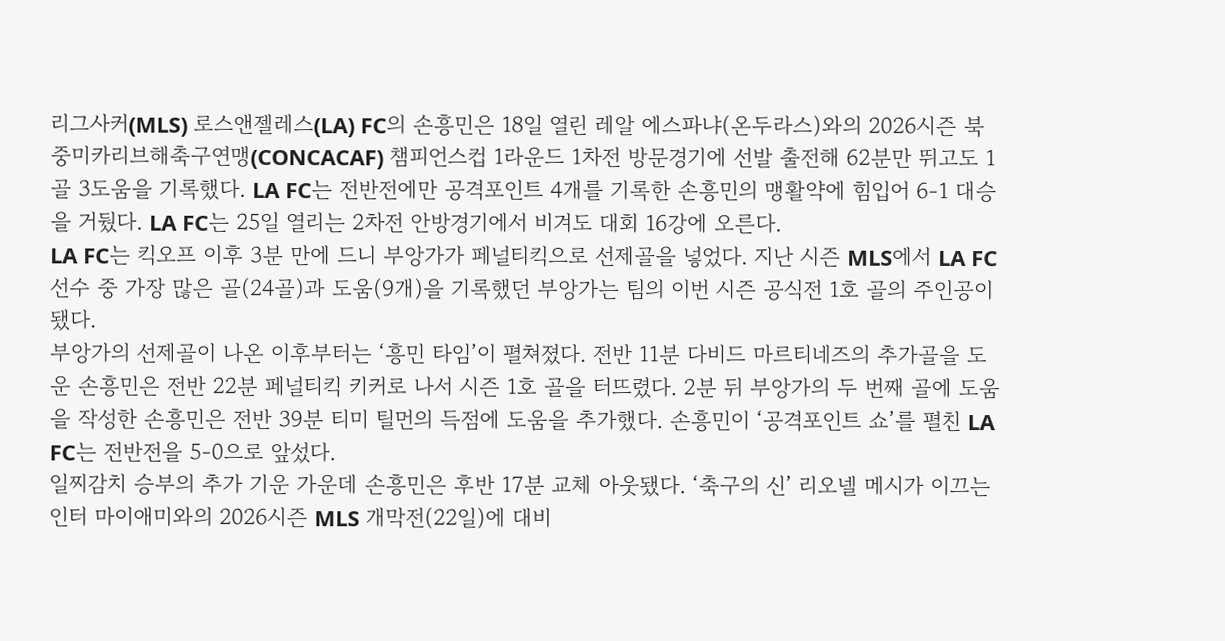리그사커(MLS) 로스앤젤레스(LA) FC의 손흥민은 18일 열린 레알 에스파냐(온두라스)와의 2026시즌 북중미카리브해축구연맹(CONCACAF) 챔피언스컵 1라운드 1차전 방문경기에 선발 출전해 62분만 뛰고도 1골 3도움을 기록했다. LA FC는 전반전에만 공격포인트 4개를 기록한 손흥민의 맹활약에 힘입어 6-1 대승을 거뒀다. LA FC는 25일 열리는 2차전 안방경기에서 비겨도 대회 16강에 오른다.
LA FC는 킥오프 이후 3분 만에 드니 부앙가가 페널티킥으로 선제골을 넣었다. 지난 시즌 MLS에서 LA FC 선수 중 가장 많은 골(24골)과 도움(9개)을 기록했던 부앙가는 팀의 이번 시즌 공식전 1호 골의 주인공이 됐다.
부앙가의 선제골이 나온 이후부터는 ‘흥민 타임’이 펼쳐졌다. 전반 11분 다비드 마르티네즈의 추가골을 도운 손흥민은 전반 22분 페널티킥 키커로 나서 시즌 1호 골을 터뜨렸다. 2분 뒤 부앙가의 두 번째 골에 도움을 작성한 손흥민은 전반 39분 티미 틸먼의 득점에 도움을 추가했다. 손흥민이 ‘공격포인트 쇼’를 펼친 LA FC는 전반전을 5-0으로 앞섰다.
일찌감치 승부의 추가 기운 가운데 손흥민은 후반 17분 교체 아웃됐다. ‘축구의 신’ 리오넬 메시가 이끄는 인터 마이애미와의 2026시즌 MLS 개막전(22일)에 대비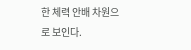한 체력 안배 차원으로 보인다.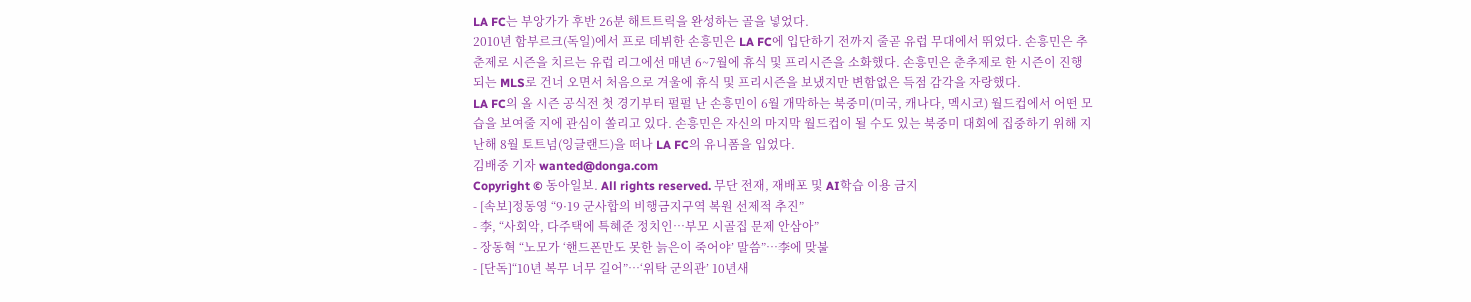LA FC는 부앙가가 후반 26분 해트트릭을 완성하는 골을 넣었다.
2010년 함부르크(독일)에서 프로 데뷔한 손흥민은 LA FC에 입단하기 전까지 줄곧 유럽 무대에서 뛰었다. 손흥민은 추춘제로 시즌을 치르는 유럽 리그에선 매년 6~7월에 휴식 및 프리시즌을 소화했다. 손흥민은 춘추제로 한 시즌이 진행되는 MLS로 건너 오면서 처음으로 겨울에 휴식 및 프리시즌을 보냈지만 변함없은 득점 감각을 자랑했다.
LA FC의 올 시즌 공식전 첫 경기부터 펄펄 난 손흥민이 6월 개막하는 북중미(미국, 캐나다, 멕시코) 월드컵에서 어떤 모습을 보여줄 지에 관심이 쏠리고 있다. 손흥민은 자신의 마지막 월드컵이 될 수도 있는 북중미 대회에 집중하기 위해 지난해 8월 토트넘(잉글랜드)을 떠나 LA FC의 유니폼을 입었다.
김배중 기자 wanted@donga.com
Copyright © 동아일보. All rights reserved. 무단 전재, 재배포 및 AI학습 이용 금지
- [속보]정동영 “9·19 군사합의 비행금지구역 복원 선제적 추진”
- 李, “사회악, 다주택에 특혜준 정치인…부모 시골집 문제 안삼아”
- 장동혁 “노모가 ‘핸드폰만도 못한 늙은이 죽어야’ 말씀”…李에 맞불
- [단독]“10년 복무 너무 길어”…‘위탁 군의관’ 10년새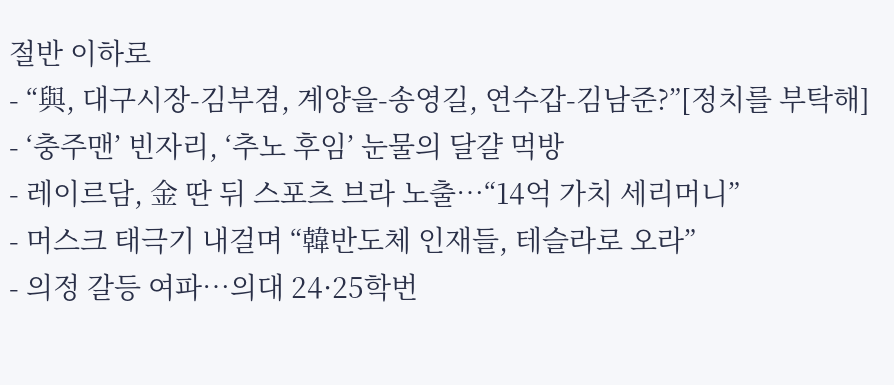절반 이하로
- “與, 대구시장-김부겸, 계양을-송영길, 연수갑-김남준?”[정치를 부탁해]
- ‘충주맨’ 빈자리, ‘추노 후임’ 눈물의 달걀 먹방
- 레이르담, 金 딴 뒤 스포츠 브라 노출…“14억 가치 세리머니”
- 머스크 태극기 내걸며 “韓반도체 인재들, 테슬라로 오라”
- 의정 갈등 여파…의대 24·25학번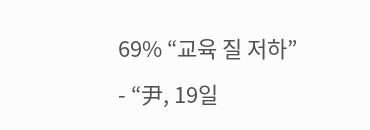69% “교육 질 저하”
- “尹, 19일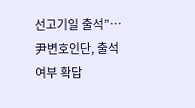선고기일 출석”…尹변호인단, 출석 여부 확답